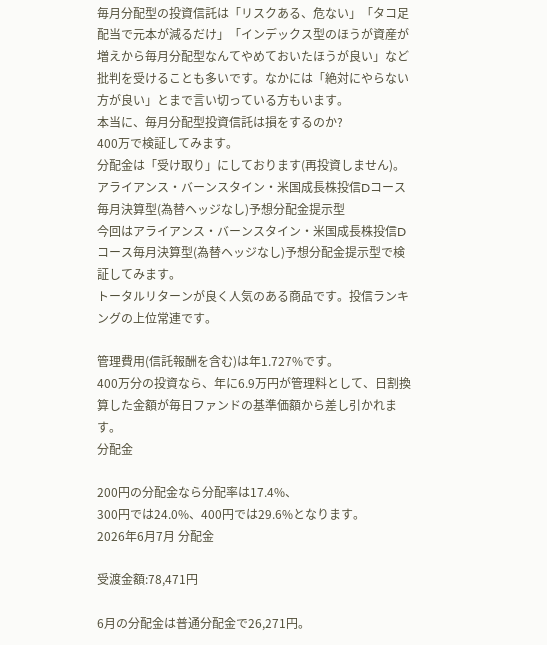毎月分配型の投資信託は「リスクある、危ない」「タコ足配当で元本が減るだけ」「インデックス型のほうが資産が増えから毎月分配型なんてやめておいたほうが良い」など批判を受けることも多いです。なかには「絶対にやらない方が良い」とまで言い切っている方もいます。
本当に、毎月分配型投資信託は損をするのか?
400万で検証してみます。
分配金は「受け取り」にしております(再投資しません)。
アライアンス・バーンスタイン・米国成長株投信Dコース毎月決算型(為替ヘッジなし)予想分配金提示型
今回はアライアンス・バーンスタイン・米国成長株投信Dコース毎月決算型(為替ヘッジなし)予想分配金提示型で検証してみます。
トータルリターンが良く人気のある商品です。投信ランキングの上位常連です。

管理費用(信託報酬を含む)は年1.727%です。
400万分の投資なら、年に6.9万円が管理料として、日割換算した金額が毎日ファンドの基準価額から差し引かれます。
分配金

200円の分配金なら分配率は17.4%、
300円では24.0%、400円では29.6%となります。
2026年6月7月 分配金

受渡金額:78,471円

6月の分配金は普通分配金で26,271円。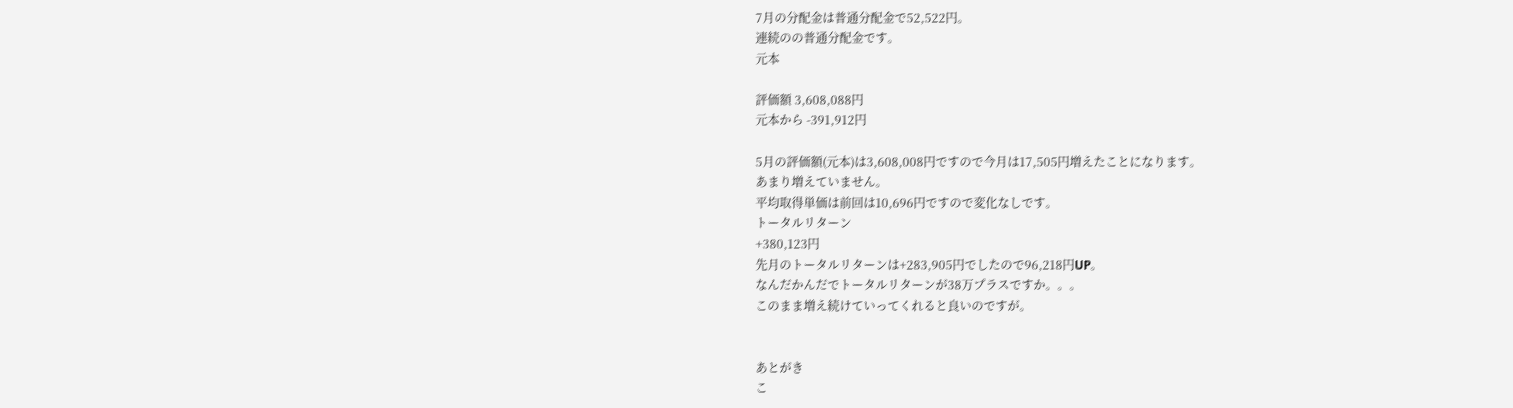7月の分配金は普通分配金で52,522円。
連続のの普通分配金です。
元本

評価額 3,608,088円
元本から -391,912円

5月の評価額(元本)は3,608,008円ですので今月は17,505円増えたことになります。
あまり増えていません。
平均取得単価は前回は10,696円ですので変化なしです。
トータルリターン
+380,123円
先月のトータルリターンは+283,905円でしたので96,218円UP。
なんだかんだでトータルリターンが38万プラスですか。。。
このまま増え続けていってくれると良いのですが。


あとがき
こ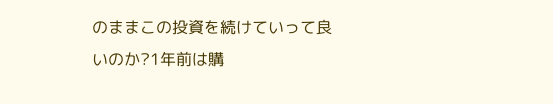のままこの投資を続けていって良いのか?1年前は購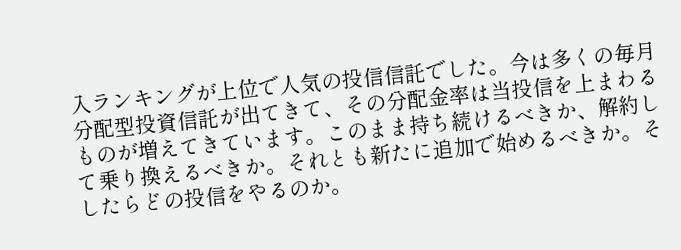入ランキングが上位で人気の投信信託でした。今は多くの毎月分配型投資信託が出てきて、その分配金率は当投信を上まわるものが増えてきています。このまま持ち続けるべきか、解約して乗り換えるべきか。それとも新たに追加で始めるべきか。そしたらどの投信をやるのか。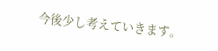今後少し考えていきます。